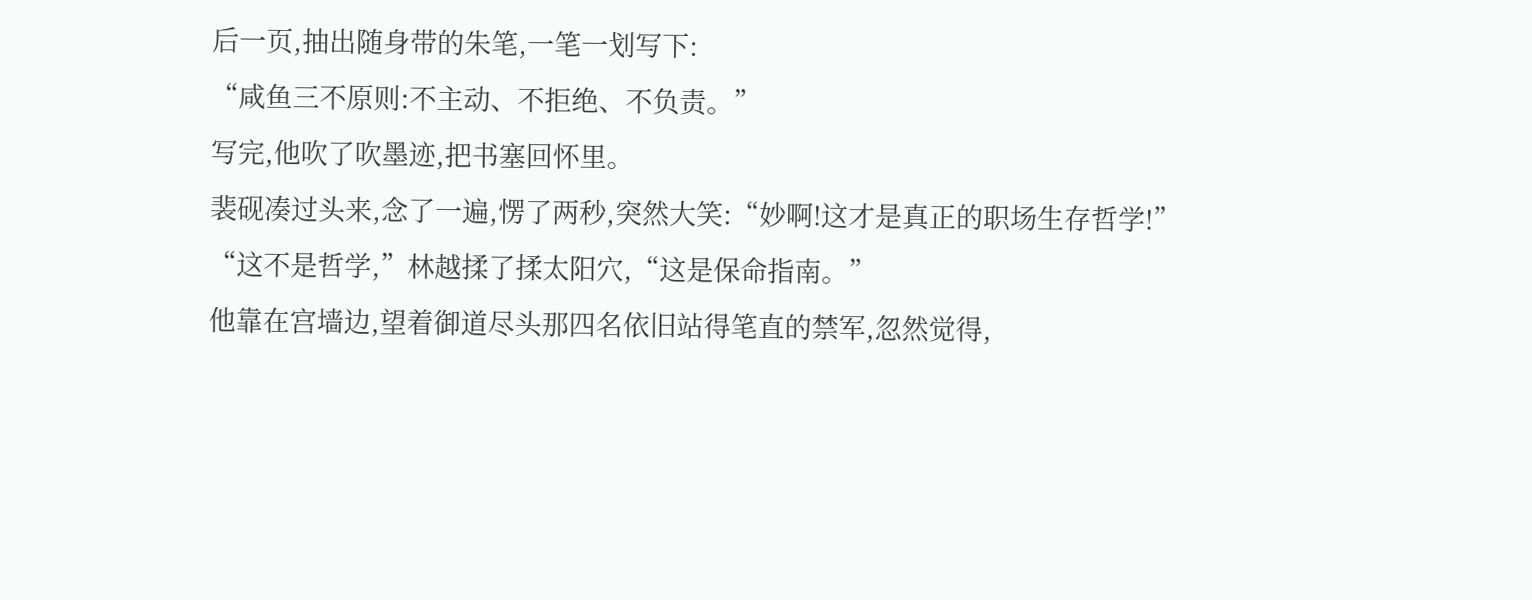后一页,抽出随身带的朱笔,一笔一划写下:
“咸鱼三不原则:不主动、不拒绝、不负责。”
写完,他吹了吹墨迹,把书塞回怀里。
裴砚凑过头来,念了一遍,愣了两秒,突然大笑:“妙啊!这才是真正的职场生存哲学!”
“这不是哲学,”林越揉了揉太阳穴,“这是保命指南。”
他靠在宫墙边,望着御道尽头那四名依旧站得笔直的禁军,忽然觉得,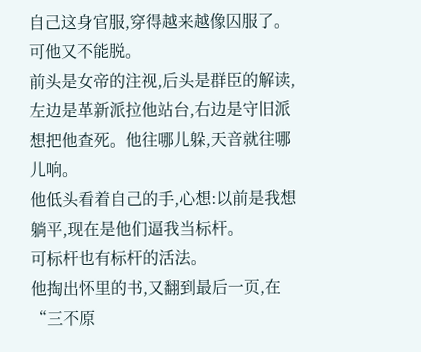自己这身官服,穿得越来越像囚服了。
可他又不能脱。
前头是女帝的注视,后头是群臣的解读,左边是革新派拉他站台,右边是守旧派想把他查死。他往哪儿躲,天音就往哪儿响。
他低头看着自己的手,心想:以前是我想躺平,现在是他们逼我当标杆。
可标杆也有标杆的活法。
他掏出怀里的书,又翻到最后一页,在“三不原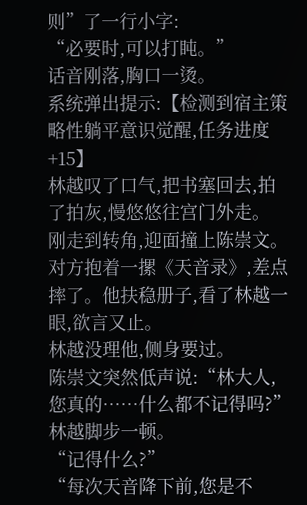则”了一行小字:
“必要时,可以打盹。”
话音刚落,胸口一烫。
系统弹出提示:【检测到宿主策略性躺平意识觉醒,任务进度+15】
林越叹了口气,把书塞回去,拍了拍灰,慢悠悠往宫门外走。
刚走到转角,迎面撞上陈崇文。
对方抱着一摞《天音录》,差点摔了。他扶稳册子,看了林越一眼,欲言又止。
林越没理他,侧身要过。
陈崇文突然低声说:“林大人,您真的……什么都不记得吗?”
林越脚步一顿。
“记得什么?”
“每次天音降下前,您是不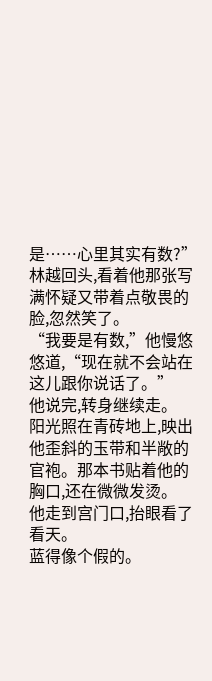是……心里其实有数?”
林越回头,看着他那张写满怀疑又带着点敬畏的脸,忽然笑了。
“我要是有数,”他慢悠悠道,“现在就不会站在这儿跟你说话了。”
他说完,转身继续走。
阳光照在青砖地上,映出他歪斜的玉带和半敞的官袍。那本书贴着他的胸口,还在微微发烫。
他走到宫门口,抬眼看了看天。
蓝得像个假的。